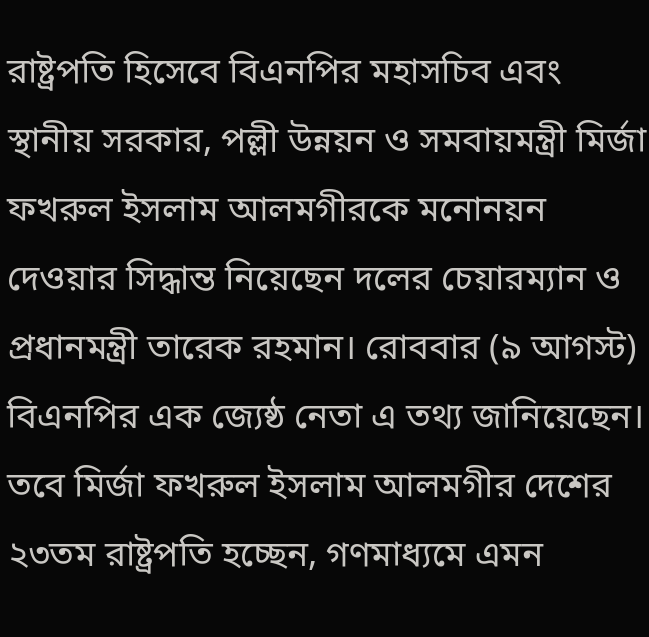রাষ্ট্রপতি হিসেবে বিএনপির মহাসচিব এবং স্থানীয় সরকার, পল্লী উন্নয়ন ও সমবায়মন্ত্রী মির্জা ফখরুল ইসলাম আলমগীরকে মনোনয়ন দেওয়ার সিদ্ধান্ত নিয়েছেন দলের চেয়ারম্যান ও প্রধানমন্ত্রী তারেক রহমান। রোববার (৯ আগস্ট) বিএনপির এক জ্যেষ্ঠ নেতা এ তথ্য জানিয়েছেন।
তবে মির্জা ফখরুল ইসলাম আলমগীর দেশের ২৩তম রাষ্ট্রপতি হচ্ছেন, গণমাধ্যমে এমন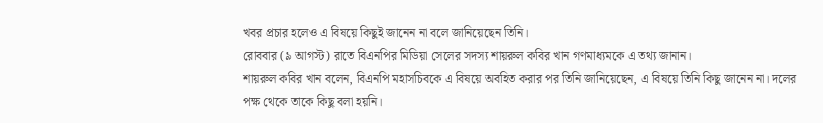খবর প্রচার হলেও এ বিষয়ে কিছুই জানেন না বলে জানিয়েছেন তিনি।
রোববার (৯ আগস্ট) রাতে বিএনপির মিডিয়া সেলের সদস্য শায়রুল কবির খান গণমাধ্যমকে এ তথ্য জানান।
শায়রুল কবির খান বলেন, বিএনপি মহাসচিবকে এ বিষয়ে অবহিত করার পর তিনি জানিয়েছেন, এ বিষয়ে তিনি কিছু জানেন না। দলের পক্ষ থেকে তাকে কিছু বলা হয়নি।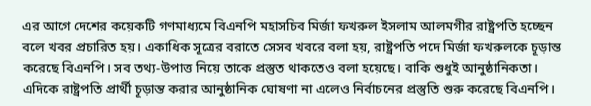এর আগে দেশের কয়েকটি গণমাধ্যমে বিএনপি মহাসচিব মির্জা ফখরুল ইসলাম আলমগীর রাষ্ট্রপতি হচ্ছেন বলে খবর প্রচারিত হয়। একাধিক সূত্রের বরাতে সেসব খবরে বলা হয়, রাষ্ট্রপতি পদে মির্জা ফখরুলকে চূড়ান্ত করেছে বিএনপি। সব তথ্য-উপাত্ত নিয়ে তাকে প্রস্তুত থাকতেও বলা হয়েছে। বাকি শুধুই আনুষ্ঠানিকতা।
এদিকে রাষ্ট্রপতি প্রার্থী চূড়ান্ত করার আনুষ্ঠানিক ঘোষণা না এলেও নির্বাচনের প্রস্তুতি শুরু করেছে বিএনপি।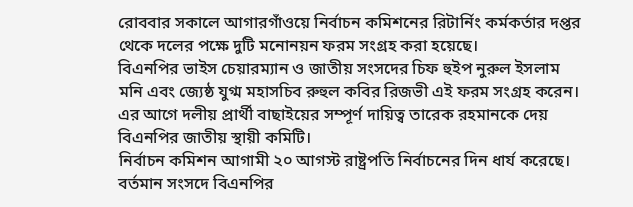রোববার সকালে আগারগাঁওয়ে নির্বাচন কমিশনের রিটার্নিং কর্মকর্তার দপ্তর থেকে দলের পক্ষে দুটি মনোনয়ন ফরম সংগ্রহ করা হয়েছে।
বিএনপির ভাইস চেয়ারম্যান ও জাতীয় সংসদের চিফ হুইপ নুরুল ইসলাম মনি এবং জ্যেষ্ঠ যুগ্ম মহাসচিব রুহুল কবির রিজভী এই ফরম সংগ্রহ করেন। এর আগে দলীয় প্রার্থী বাছাইয়ের সম্পূর্ণ দায়িত্ব তারেক রহমানকে দেয় বিএনপির জাতীয় স্থায়ী কমিটি।
নির্বাচন কমিশন আগামী ২০ আগস্ট রাষ্ট্রপতি নির্বাচনের দিন ধার্য করেছে। বর্তমান সংসদে বিএনপির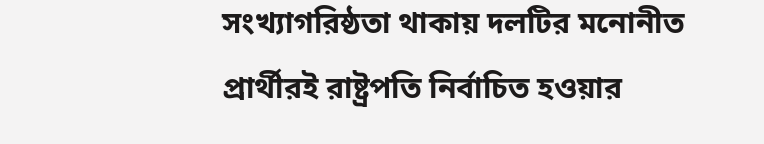সংখ্যাগরিষ্ঠতা থাকায় দলটির মনোনীত প্রার্থীরই রাষ্ট্রপতি নির্বাচিত হওয়ার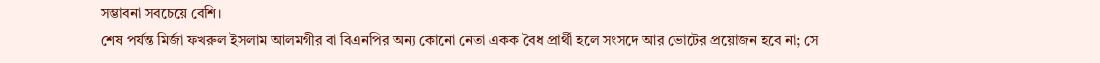সম্ভাবনা সবচেয়ে বেশি।
শেষ পর্যন্ত মির্জা ফখরুল ইসলাম আলমগীর বা বিএনপির অন্য কোনো নেতা একক বৈধ প্রার্থী হলে সংসদে আর ভোটের প্রয়োজন হবে না; সে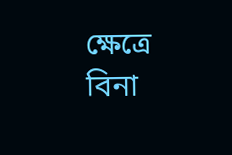ক্ষেত্রে বিনা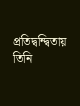প্রতিদ্বন্দ্বিতায় তিনি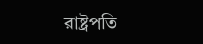রাষ্ট্রপতি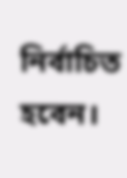নির্বাচিত হবেন।